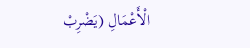الْأَعْمَالِ (يَضْرِبْ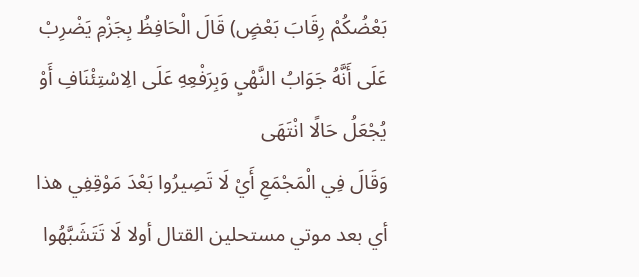بَعْضُكُمْ رِقَابَ بَعْضٍ) قَالَ الْحَافِظُ بِجَزْمِ يَضْرِبْ عَلَى أَنَّهُ جَوَابُ النَّهْيِ وَبِرَفْعِهِ عَلَى الِاسْتِئْنَافِ أَوْ يُجْعَلُ حَالًا انْتَهَى
وَقَالَ فِي الْمَجْمَعِ أَيْ لَا تَصِيرُوا بَعْدَ مَوْقِفِي هذا أي بعد موتي مستحلين القتال أولا لَا تَتَشَبَّهُوا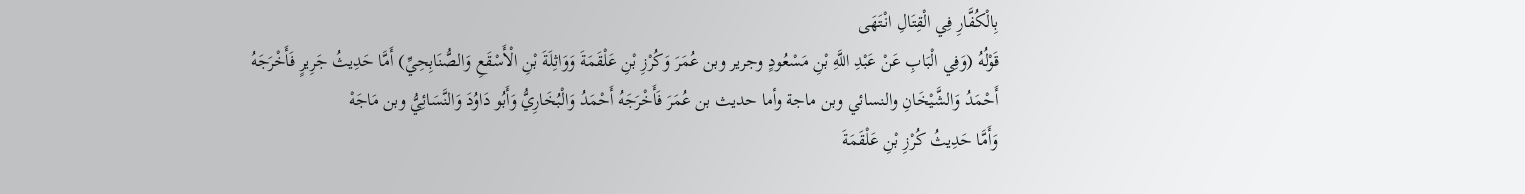بِالْكُفَّارِ فِي الْقِتَالِ انْتَهَى
قَوْلُهُ (وَفِي الْبَابِ عَنْ عَبْدِ اللَّهِ بْنِ مَسْعُودٍ وجرير وبن عُمَرَ وَكُرْزِ بْنِ عَلْقَمَةَ وَوَاثِلَةَ بْنِ الْأَسْقَعِ وَالصُّنَابِحِيِّ) أَمَّا حَدِيثُ جَرِيرٍ فَأَخْرَجَهُ أَحْمَدُ وَالشَّيْخَانِ والنسائي وبن ماجة وأما حديث بن عُمَرَ فَأَخْرَجَهُ أَحْمَدُ وَالْبُخَارِيُّ وَأَبُو دَاوُدَ وَالنَّسَائِيُّ وبن مَاجَهْ
وَأَمَّا حَدِيثُ كُرْزِ بْنِ عَلْقَمَةَ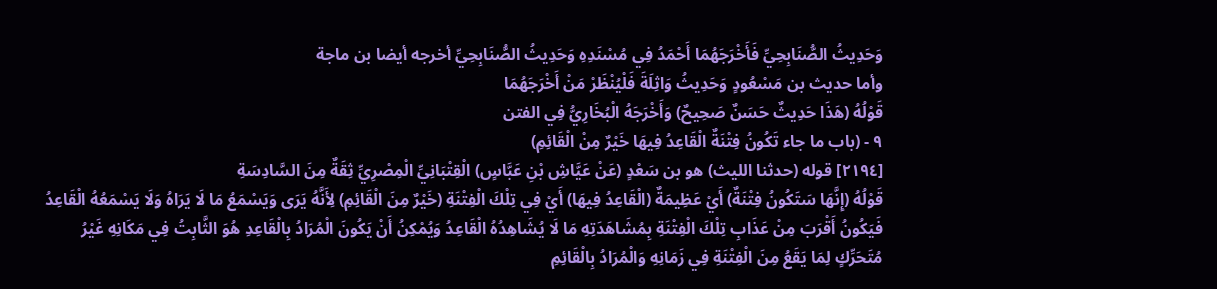وَحَدِيثُ الصُّنَابِحِيِّ فَأَخْرَجَهُمَا أَحْمَدُ فِي مُسْنَدِهِ وَحَدِيثُ الصُّنَابِحِيِّ أخرجه أيضا بن ماجة
وأما حديث بن مَسْعُودٍ وَحَدِيثُ وَاثِلَةَ فَلْيُنْظَرْ مَنْ أَخْرَجَهُمَا
قَوْلُهُ (هَذَا حَدِيثٌ حَسَنٌ صَحِيحٌ) وَأَخْرَجَهُ الْبُخَارِيُّ فِي الفتن
٩ - (باب ما جاء تَكُونُ فِتْنَةٌ الْقَاعِدُ فِيهَا خَيْرٌ مِنْ الْقَائِمِ)
[٢١٩٤] قوله (حدثنا الليث) هو بن سَعْدٍ (عَنْ عَيَّاشِ بْنِ عَبَّاسٍ) الْقِتْبَانِيِّ الْمِصْرِيِّ ثِقَةٌ مِنَ السَّادِسَةِ
قَوْلُهُ (إِنَّهَا سَتَكُونُ فِتْنَةٌ) أَيْ عَظِيمَةٌ (الْقَاعِدُ فِيهَا) أَيْ فِي تِلْكَ الْفِتْنَةِ (خَيْرٌ مِنَ الْقَائِمِ) لِأَنَّهُ يَرَى وَيَسْمَعُ مَا لَا يَرَاهُ وَلَا يَسْمَعُهُ الْقَاعِدُ فَيَكُونُ أَقْرَبَ مِنْ عَذَابِ تِلْكَ الْفِتْنَةِ بِمُشَاهَدَتِهِ مَا لَا يُشَاهِدُهُ الْقَاعِدُ وَيُمْكِنُ أَنْ يَكُونَ الْمُرَادُ بِالْقَاعِدِ هُوَ الثَّابِتُ فِي مَكَانِهِ غَيْرُ مُتَحَرِّكٍ لِمَا يَقَعُ مِنَ الْفِتْنَةِ فِي زَمَانِهِ وَالْمُرَادُ بِالْقَائِمِ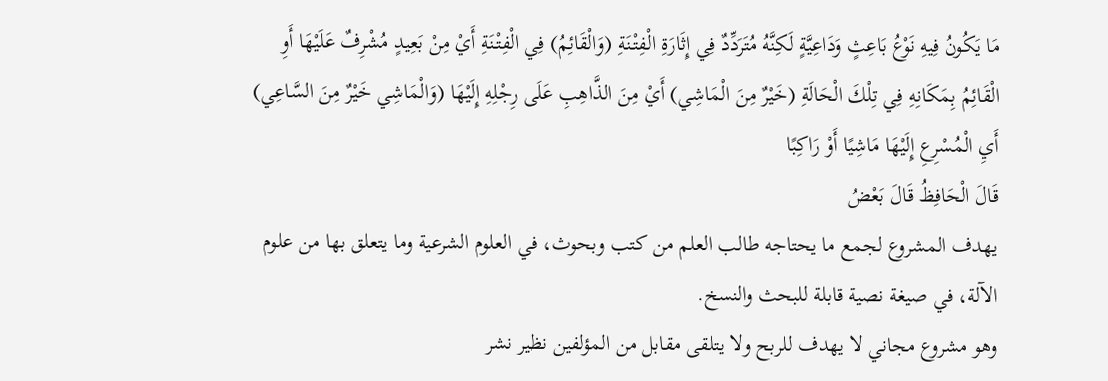مَا يَكُونُ فِيهِ نَوْعُ بَاعِثٍ وَدَاعِيَّةٍ لَكِنَّهُ مُتَرَدِّدٌ فِي إِثَارَةِ الْفِتْنَةِ (وَالْقَائِمُ) فِي الْفِتْنَةِ أَيْ مِنْ بَعِيدٍ مُشْرِفٌ عَلَيْهَا أَوِ الْقَائِمُ بِمَكَانِهِ فِي تِلْكَ الْحَالَةِ (خَيْرٌ مِنَ الْمَاشِي) أَيْ مِنَ الذَّاهِبِ عَلَى رِجْلِهِ إِلَيْهَا (وَالْمَاشِي خَيْرٌ مِنَ السَّاعِي) أَيِ الْمُسْرِعِ إِلَيْهَا مَاشِيًا أَوْ رَاكِبًا
قَالَ الْحَافِظُ قَالَ بَعْضُ
يهدف المشروع لجمع ما يحتاجه طالب العلم من كتب وبحوث، في العلوم الشرعية وما يتعلق بها من علوم الآلة، في صيغة نصية قابلة للبحث والنسخ.
وهو مشروع مجاني لا يهدف للربح ولا يتلقى مقابل من المؤلفين نظير نشر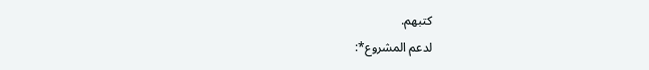كتبهم.
لدعم المشروع*: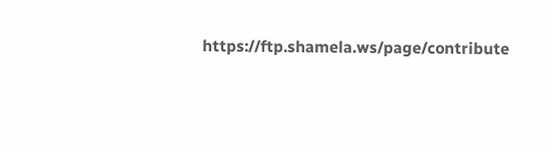https://ftp.shamela.ws/page/contribute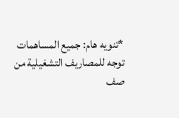*تنويه هام: جميع المساهمات توجه للمصاريف التشغيلية من صف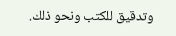وتدقيق للكتب ونحو ذلك.